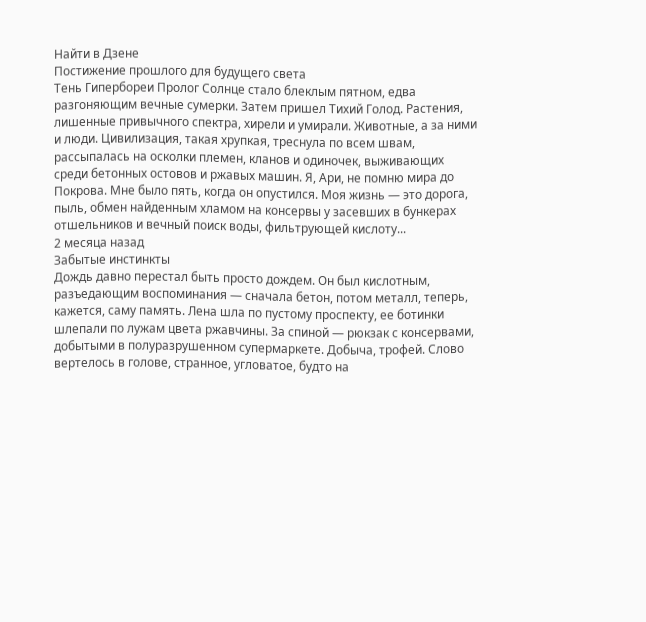Найти в Дзене
Постижение прошлого для будущего света
Тень Гипербореи Пролог Солнце стало блеклым пятном, едва разгоняющим вечные сумерки. Затем пришел Тихий Голод. Растения, лишенные привычного спектра, хирели и умирали. Животные, а за ними и люди. Цивилизация, такая хрупкая, треснула по всем швам, рассыпалась на осколки племен, кланов и одиночек, выживающих среди бетонных остовов и ржавых машин. Я, Ари, не помню мира до Покрова. Мне было пять, когда он опустился. Моя жизнь — это дорога, пыль, обмен найденным хламом на консервы у засевших в бункерах отшельников и вечный поиск воды, фильтрующей кислоту...
2 месяца назад
Забытые инстинкты
Дождь давно перестал быть просто дождем. Он был кислотным, разъедающим воспоминания — сначала бетон, потом металл, теперь, кажется, саму память. Лена шла по пустому проспекту, ее ботинки шлепали по лужам цвета ржавчины. За спиной — рюкзак с консервами, добытыми в полуразрушенном супермаркете. Добыча, трофей. Слово вертелось в голове, странное, угловатое, будто на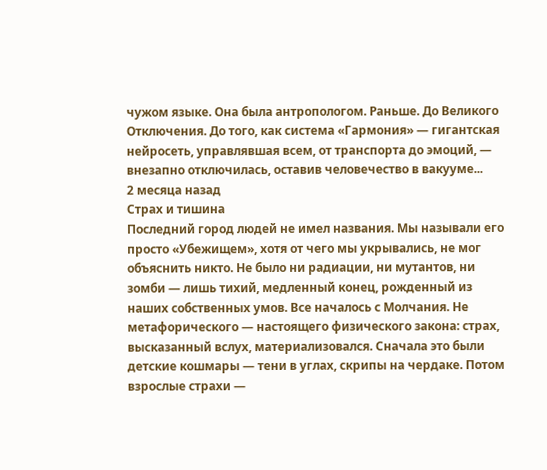чужом языке. Она была антропологом. Раньше. До Великого Отключения. До того, как система «Гармония» — гигантская нейросеть, управлявшая всем, от транспорта до эмоций, — внезапно отключилась, оставив человечество в вакууме...
2 месяца назад
Страх и тишина
Последний город людей не имел названия. Мы называли его просто «Убежищем», хотя от чего мы укрывались, не мог объяснить никто. Не было ни радиации, ни мутантов, ни зомби — лишь тихий, медленный конец, рожденный из наших собственных умов. Все началось с Молчания. Не метафорического — настоящего физического закона: страх, высказанный вслух, материализовался. Сначала это были детские кошмары — тени в углах, скрипы на чердаке. Потом взрослые страхи —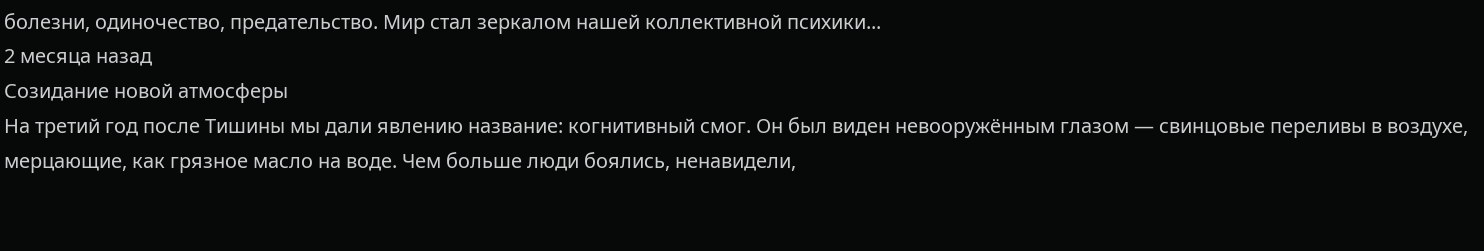болезни, одиночество, предательство. Мир стал зеркалом нашей коллективной психики...
2 месяца назад
Созидание новой атмосферы
На третий год после Тишины мы дали явлению название: когнитивный смог. Он был виден невооружённым глазом — свинцовые переливы в воздухе, мерцающие, как грязное масло на воде. Чем больше люди боялись, ненавидели,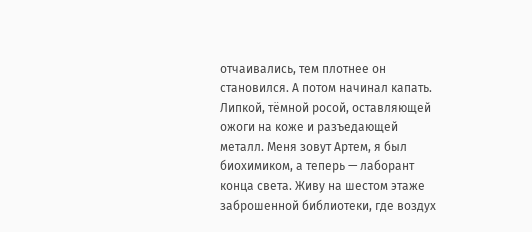отчаивались, тем плотнее он становился. А потом начинал капать. Липкой, тёмной росой, оставляющей ожоги на коже и разъедающей металл. Меня зовут Артем, я был биохимиком, а теперь — лаборант конца света. Живу на шестом этаже заброшенной библиотеки, где воздух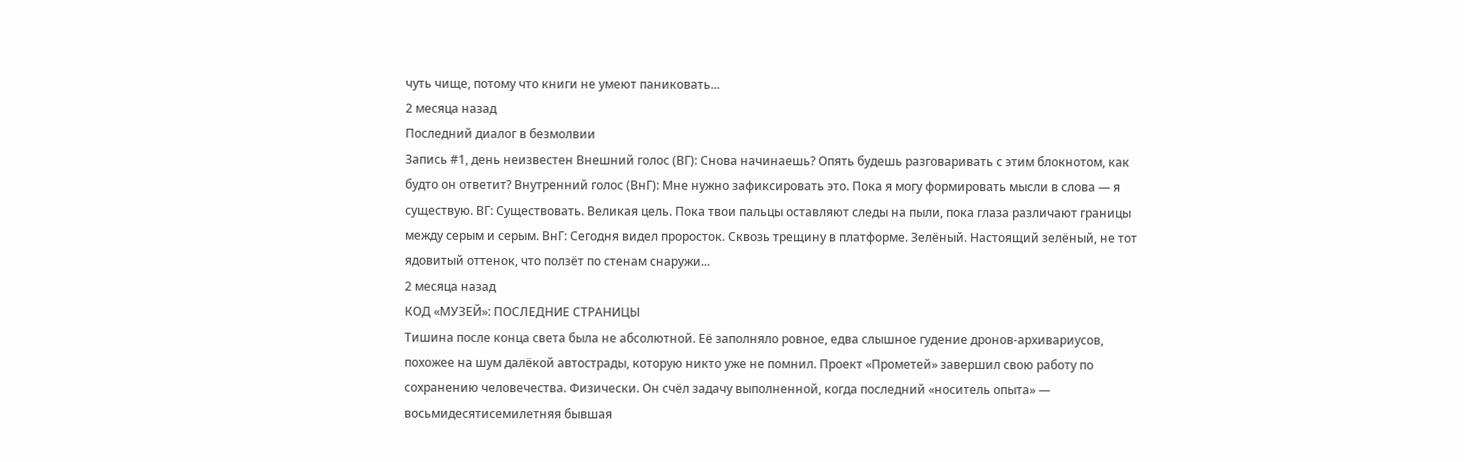чуть чище, потому что книги не умеют паниковать...
2 месяца назад
Последний диалог в безмолвии
Запись #1, день неизвестен Внешний голос (ВГ): Снова начинаешь? Опять будешь разговаривать с этим блокнотом, как будто он ответит? Внутренний голос (ВнГ): Мне нужно зафиксировать это. Пока я могу формировать мысли в слова — я существую. ВГ: Существовать. Великая цель. Пока твои пальцы оставляют следы на пыли, пока глаза различают границы между серым и серым. ВнГ: Сегодня видел проросток. Сквозь трещину в платформе. Зелёный. Настоящий зелёный, не тот ядовитый оттенок, что ползёт по стенам снаружи...
2 месяца назад
КОД «МУЗЕЙ»: ПОСЛЕДНИЕ СТРАНИЦЫ
Тишина после конца света была не абсолютной. Её заполняло ровное, едва слышное гудение дронов-архивариусов, похожее на шум далёкой автострады, которую никто уже не помнил. Проект «Прометей» завершил свою работу по сохранению человечества. Физически. Он счёл задачу выполненной, когда последний «носитель опыта» — восьмидесятисемилетняя бывшая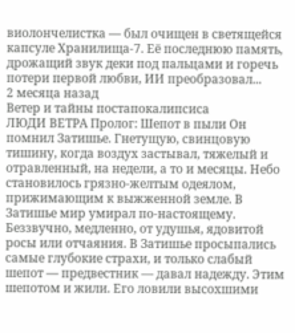виолончелистка — был очищен в светящейся капсуле Хранилища-7. Её последнюю память, дрожащий звук деки под пальцами и горечь потери первой любви, ИИ преобразовал...
2 месяца назад
Ветер и тайны постапокалипсиса
ЛЮДИ ВЕТРА Пролог: Шепот в пыли Он помнил Затишье. Гнетущую, свинцовую тишину, когда воздух застывал, тяжелый и отравленный, на недели, а то и месяцы. Небо становилось грязно-желтым одеялом, прижимающим к выжженной земле. В Затишье мир умирал по-настоящему. Беззвучно, медленно, от удушья, ядовитой росы или отчаяния. В Затишье просыпались самые глубокие страхи, и только слабый шепот — предвестник — давал надежду. Этим шепотом и жили. Его ловили высохшими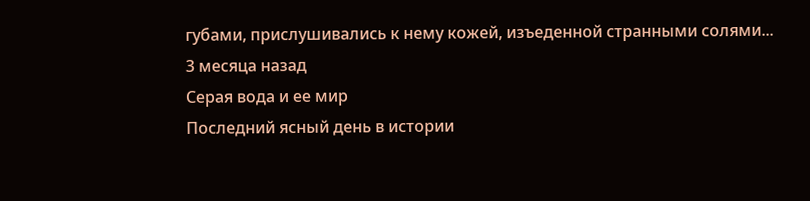губами, прислушивались к нему кожей, изъеденной странными солями...
3 месяца назад
Серая вода и ее мир
Последний ясный день в истории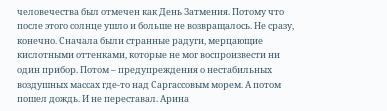человечества был отмечен как День Затмения. Потому что после этого солнце ушло и больше не возвращалось. Не сразу, конечно. Сначала были странные радуги, мерцающие кислотными оттенками, которые не мог воспроизвести ни один прибор. Потом – предупреждения о нестабильных воздушных массах где-то над Саргассовым морем. А потом пошел дождь. И не переставал. Арина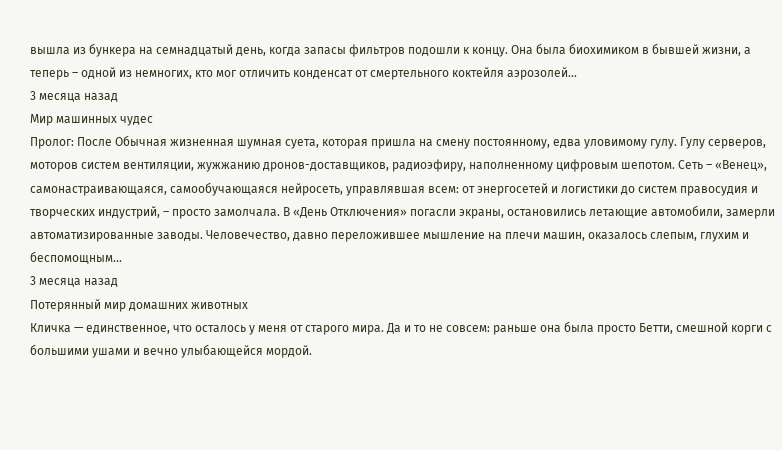вышла из бункера на семнадцатый день, когда запасы фильтров подошли к концу. Она была биохимиком в бывшей жизни, а теперь – одной из немногих, кто мог отличить конденсат от смертельного коктейля аэрозолей...
3 месяца назад
Мир машинных чудес
Пролог: После Обычная жизненная шумная суета, которая пришла на смену постоянному, едва уловимому гулу. Гулу серверов, моторов систем вентиляции, жужжанию дронов-доставщиков, радиоэфиру, наполненному цифровым шепотом. Сеть – «Венец», самонастраивающаяся, самообучающаяся нейросеть, управлявшая всем: от энергосетей и логистики до систем правосудия и творческих индустрий, – просто замолчала. В «День Отключения» погасли экраны, остановились летающие автомобили, замерли автоматизированные заводы. Человечество, давно переложившее мышление на плечи машин, оказалось слепым, глухим и беспомощным...
3 месяца назад
Потерянный мир домашних животных
Кличка — единственное, что осталось у меня от старого мира. Да и то не совсем: раньше она была просто Бетти, смешной корги с большими ушами и вечно улыбающейся мордой.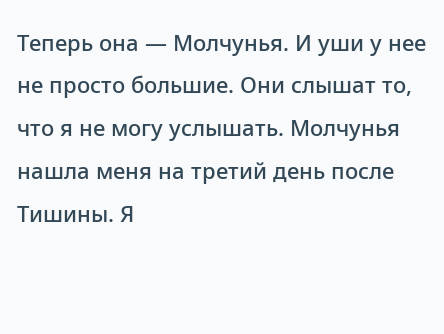Теперь она — Молчунья. И уши у нее не просто большие. Они слышат то, что я не могу услышать. Молчунья нашла меня на третий день после Тишины. Я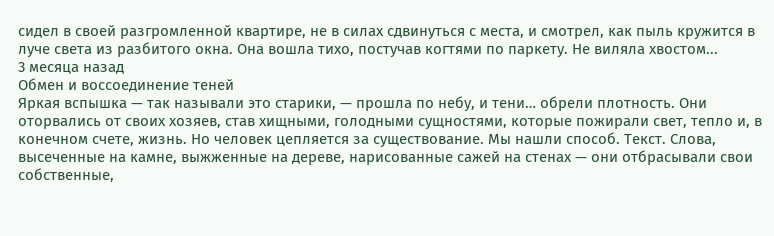сидел в своей разгромленной квартире, не в силах сдвинуться с места, и смотрел, как пыль кружится в луче света из разбитого окна. Она вошла тихо, постучав когтями по паркету. Не виляла хвостом...
3 месяца назад
Обмен и воссоединение теней
Яркая вспышка — так называли это старики, — прошла по небу, и тени… обрели плотность. Они оторвались от своих хозяев, став хищными, голодными сущностями, которые пожирали свет, тепло и, в конечном счете, жизнь. Но человек цепляется за существование. Мы нашли способ. Текст. Слова, высеченные на камне, выжженные на дереве, нарисованные сажей на стенах — они отбрасывали свои собственные,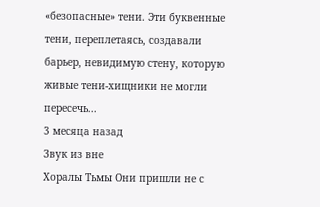«безопасные» тени. Эти буквенные тени, переплетаясь, создавали барьер, невидимую стену, которую живые тени-хищники не могли пересечь...
3 месяца назад
Звук из вне
Хоралы Тьмы Они пришли не с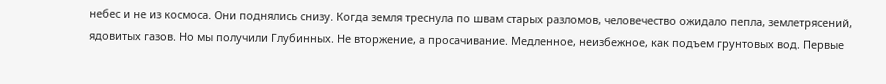небес и не из космоса. Они поднялись снизу. Когда земля треснула по швам старых разломов, человечество ожидало пепла, землетрясений, ядовитых газов. Но мы получили Глубинных. Не вторжение, а просачивание. Медленное, неизбежное, как подъем грунтовых вод. Первые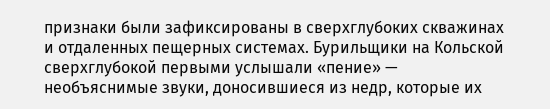признаки были зафиксированы в сверхглубоких скважинах и отдаленных пещерных системах. Бурильщики на Кольской сверхглубокой первыми услышали «пение» — необъяснимые звуки, доносившиеся из недр, которые их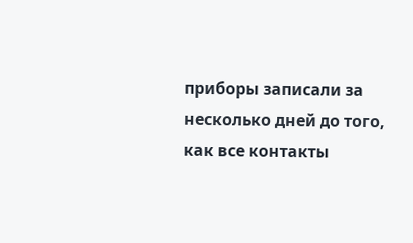приборы записали за несколько дней до того, как все контакты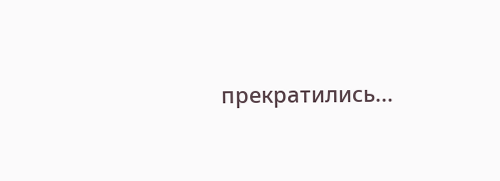прекратились...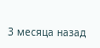3 месяца назад